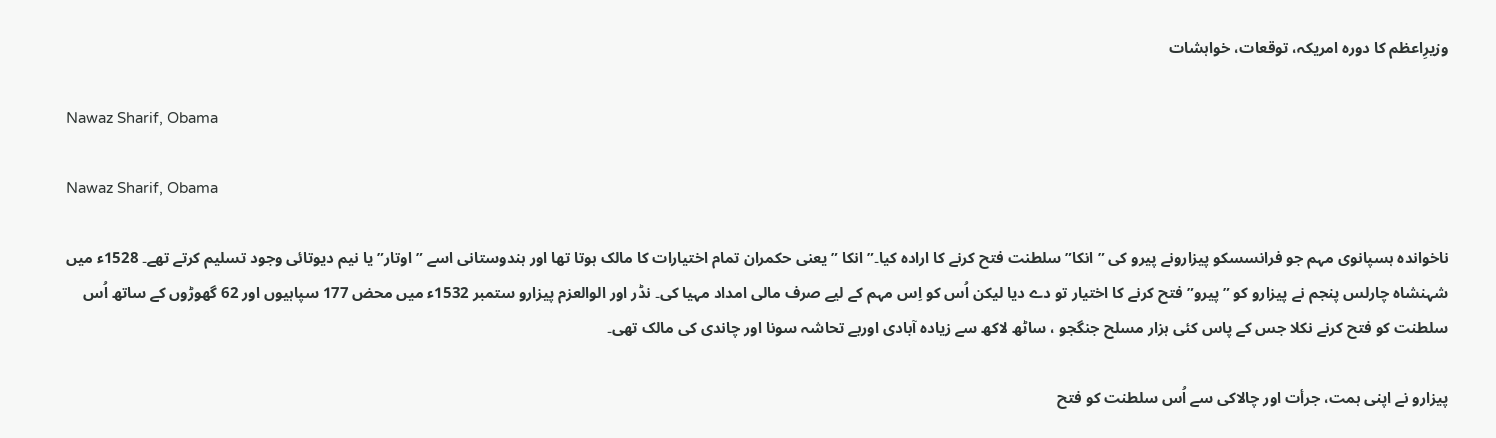وزیرِاعظم کا دورہ امریکہ، توقعات، خواہشات

Nawaz Sharif, Obama

Nawaz Sharif, Obama

ناخواندہ ہسپانوی مہم جو فرانسسکو پیزارونے پیرو کی ”انکا” سلطنت فتح کرنے کا ارادہ کیا۔”انکا ”یعنی حکمران تمام اختیارات کا مالک ہوتا تھا اور ہندوستانی اسے ”اوتار” یا نیم دیوتائی وجود تسلیم کرتے تھے۔ 1528ء میں شہنشاہ چارلس پنجم نے پیزارو کو ”پیرو” فتح کرنے کا اختیار تو دے دیا لیکن اُس کو اِس مہم کے لیے صرف مالی امداد مہیا کی۔ نڈر اور الوالعزم پیزارو ستمبر 1532ء میں محض 177 سپاہیوں اور 62 گھوڑوں کے ساتھ اُس سلطنت کو فتح کرنے نکلا جس کے پاس کئی ہزار مسلح جنگجو ، ساٹھ لاکھ سے زیادہ آبادی اوربے تحاشہ سونا اور چاندی کی مالک تھی۔

پیزارو نے اپنی ہمت، جرأت اور چالاکی سے اُس سلطنت کو فتح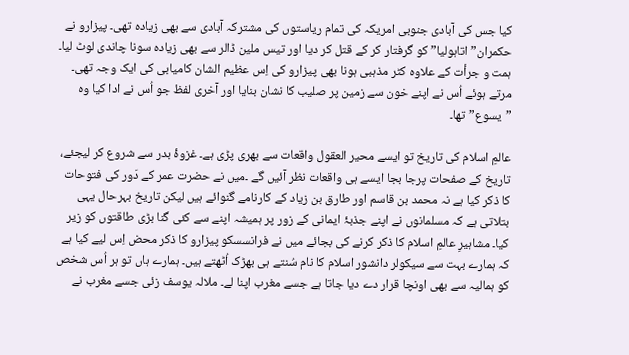کیا جس کی آبادی جنوبی امریکہ کی تمام ریاستوں کی مشترکہ آبادی سے بھی زیادہ تھی۔ پیزارو نے حکمران” اتاہولیا” کو گرفتار کر کے قتل کر دیا اور تیس ملین ڈالر سے بھی زیادہ سونا چاندی لوٹ لیا۔ ہمت و جرأت کے علاوہ کٹر مذہبی ہونا بھی پیزارو کی اِس عظیم الشان کامیابی کی ایک وجہ تھی۔ مرتے ہوئے اُس نے اپنے خون سے زمین پر صلیب کا نشان بنایا اور آخری لفظ جو اُس نے ادا کیا وہ ”یسوع” تھا۔

عالمِ اسلام کی تاریخ تو ایسے محیر العقول واقعات سے بھری پڑی ہے۔ غزوۂ بدر سے شروع کر لیجئے، تاریخ کے صفحات پرجا بجا ایسے ہی واقعات نظر آئیں گے ۔میں نے حضرت عمر کے دَور کی فتوحات کا ذکر کیا ہے نہ محمد بن قاسم اور طارق بن زیاد کے کارنامے گنوائے ہیں لیکن تاریخ بہرحال یہی بتلاتی ہے کہ مسلمانوں نے اپنے جذبۂ ایمانی کے زور پر ہمیشہ اپنے سے کئی گنا بڑی طاقتوں کو زیر کیا۔ مشاہیرِ عالمِ اسلام کا ذکر کرنے کی بجائے میں نے فرانسسکو پیزارو کا ذکر محض اِس لیے کیا ہے کہ ہمارے بہت سے سیکولر دانشور اسلام کا نام سُنتے ہی بھڑک اُٹھتے ہیں۔ ہمارے ہاں تو ہر اُس شخص کو ہمالیہ سے بھی اونچا قرار دے دیا جاتا ہے جسے مغرب اپنا لے۔ ملالہ یوسف زئی جسے مغرب نے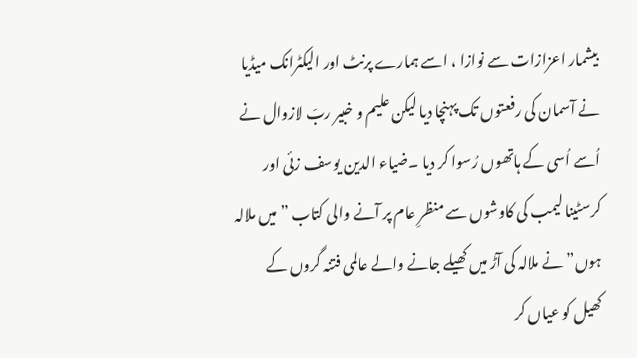بیشمار اعزازات سے نوازا ، اسے ہمارے پرنٹ اور الیکٹرانک میڈیا نے آسمان کی رفعتوں تک پہنچا دیا لیکن علیم و خبیر ربّ لازوال نے اُسے اُسی کے ہاتھوں رُسوا کر دیا ۔ضیاء الدین یوسف زئی اور کرسٹینا لیمب کی کاوشوں سے منظرِ عام پر آنے والی کتاب ”میں ملالہ ہوں” نے ملالہ کی آڑ میں کھیلے جانے والے عالمی فتنہ گروں کے کھیل کو عیاں کر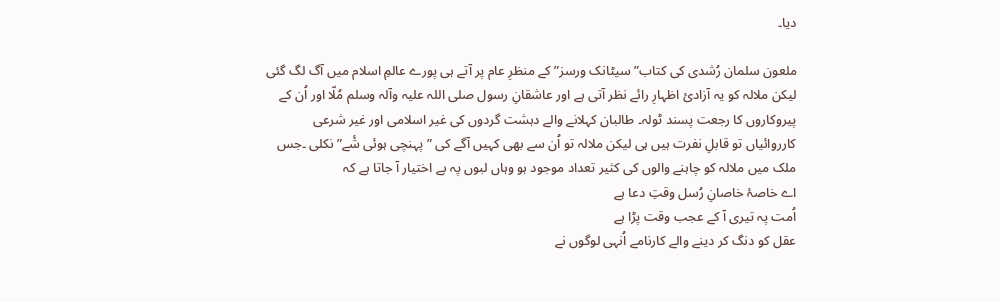دیا۔

ملعون سلمان رُشدی کی کتاب” سیٹانک ورسز” کے منظرِ عام پر آتے ہی پورے عالمِ اسلام میں آگ لگ گئی لیکن ملالہ کو یہ آزادیٔ اظہارِ رائے نظر آتی ہے اور عاشقانِ رسول صلی اللہ علیہ وآلہ وسلم مُلّا اور اُن کے پیروکاروں کا رجعت پسند ٹولہ۔ طالبان کہلانے والے دہشت گردوں کی غیر اسلامی اور غیر شرعی کارروائیاں تو قابلِ نفرت ہیں ہی لیکن ملالہ تو اُن سے بھی کہیں آگے کی ”پہنچی ہوئی شٔے” نکلی ۔جس ملک میں ملالہ کو چاہنے والوں کی کثیر تعداد موجود ہو وہاں لبوں پہ بے اختیار آ جاتا ہے کہ
اے خاصۂ خاصانِ رُسل وقتِ دعا ہے
اُمت پہ تیری آ کے عجب وقت پڑا ہے
عقل کو دنگ کر دینے والے کارنامے اُنہی لوگوں نے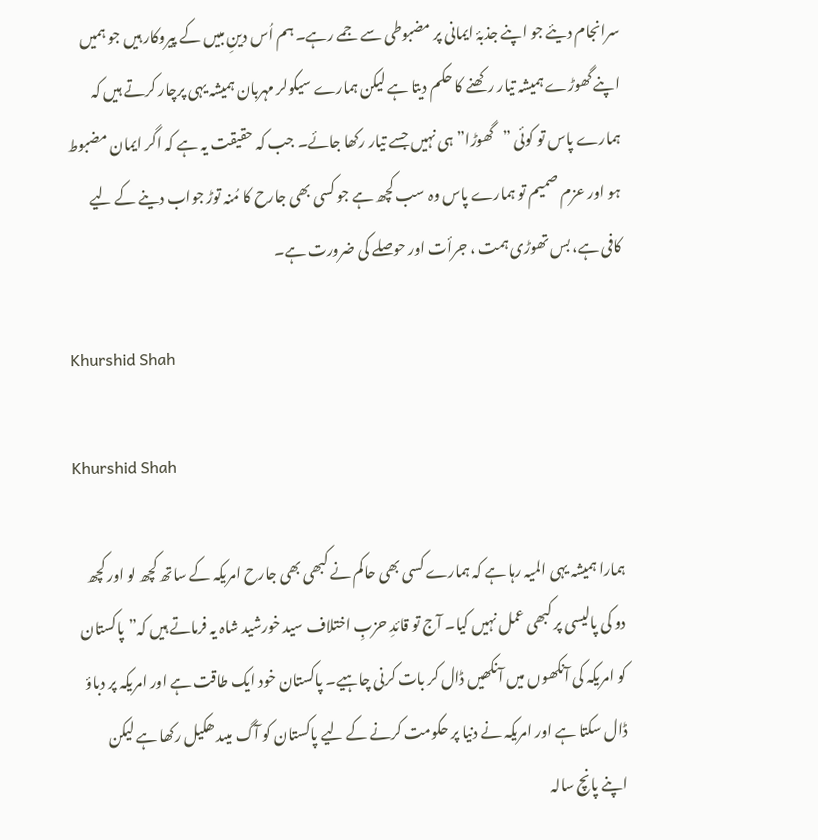سرانجام دیئے جو اپنے جذبۂ ایمانی پر مضبوطی سے جمے رہے۔ ہم اُس دینِ مبیں کے پیروکار ہیں جو ہمیں اپنے گھوڑے ہمیشہ تیار رکھنے کا حکم دیتا ہے لیکن ہمارے سیکولر مہربان ہمیشہ یہی پرچار کرتے ہیں کہ ہمارے پاس تو کوئی ”گھوڑا” ہی نہیں جسے تیار رکھا جائے۔ جب کہ حقیقت یہ ہے کہ اگر ایمان مضبوط ہو اور عزم صمیم تو ہمارے پاس وہ سب کچھ ہے جو کسی بھی جارح کا مُنہ توڑ جواب دینے کے لیے کافی ہے، بس تھوڑی ہمت ، جرأت اور حوصلے کی ضرورت ہے۔

Khurshid Shah

Khurshid Shah

ہمارا ہمیشہ یہی المیہ رہا ہے کہ ہمارے کسی بھی حاکم نے کبھی بھی جارح امریکہ کے ساتھ کچھ لو اور کچھ دو کی پالیسی پر کبھی عمل نہیں کیا۔ آج تو قائدِ حزبِ اختلاف سید خورشید شاہ یہ فرماتے ہیں کہ”پاکستان کو امریکہ کی آنکھوں میں آنکھیں ڈال کر بات کرنی چاہیے۔ پاکستان خود ایک طاقت ہے اور امریکہ پر دباؤ ڈال سکتا ہے اور امریکہ نے دنیا پر حکومت کرنے کے لیے پاکستان کو آگ میںد ھکیل رکھا ہے لیکن اپنے پانچ سالہ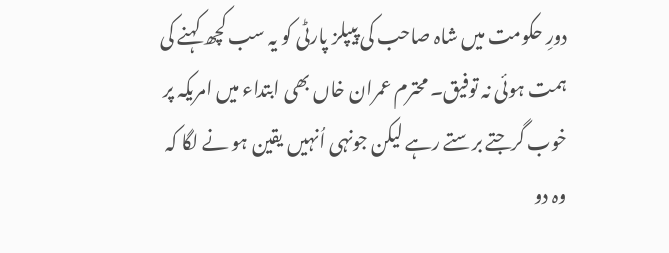دورِ حکومت میں شاہ صاحب کی پیپلز پارٹی کو یہ سب کچھ کہنے کی ہمت ہوئی نہ توفیق۔ محترم عمران خاں بھی ابتداء میں امریکہ پر خوب گرجتے برستے رہے لیکن جونہی اُنہیں یقین ہو نے لگا کہ وہ دو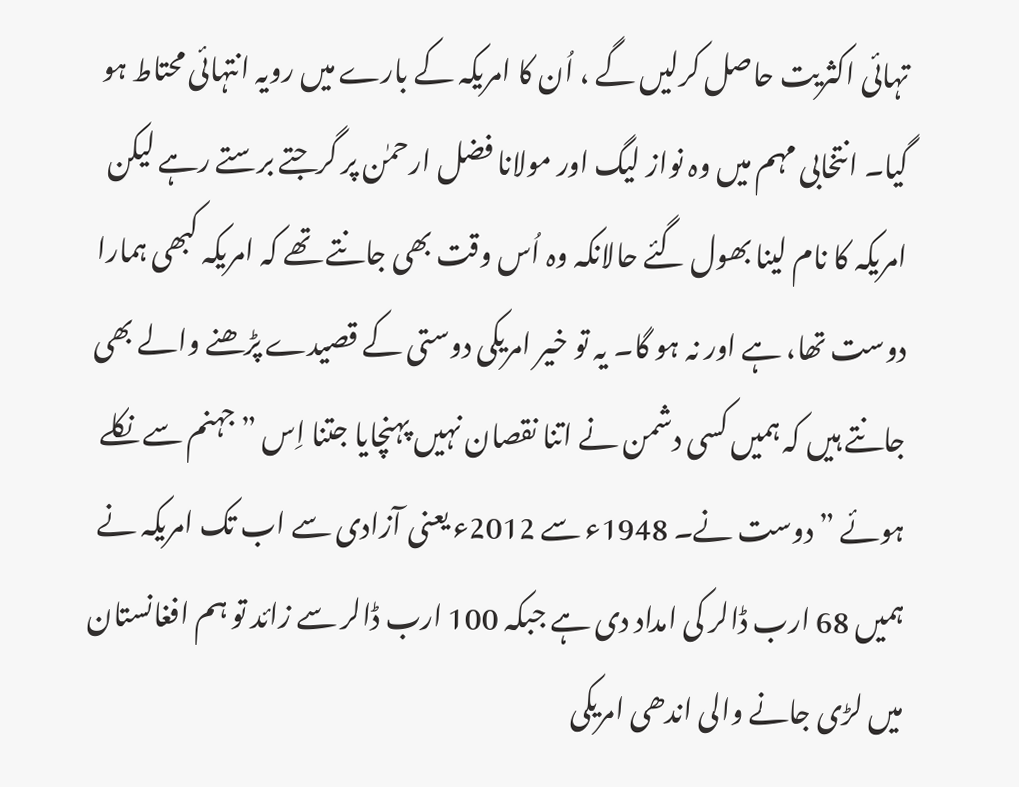تہائی اکثریت حاصل کرلیں گے ، اُن کا امریکہ کے بارے میں رویہ انتہائی محتاط ہو گیا۔ انتخابی مہم میں وہ نواز لیگ اور مولانا فضل ارحمٰن پر گرجتے برستے رہے لیکن امریکہ کا نام لینا بھول گئے حالانکہ وہ اُس وقت بھی جانتے تھے کہ امریکہ کبھی ہمارا دوست تھا، ہے اور نہ ہو گا۔ یہ تو خیر امریکی دوستی کے قصیدے پڑھنے والے بھی جانتے ہیں کہ ہمیں کسی دشمن نے اتنا نقصان نہیں پہنچایا جتنا اِس ”جہنم سے نکلے ہوئے ” دوست نے۔ 1948ء سے 2012ء یعنی آزادی سے اب تک امریکہ نے ہمیں 68 ارب ڈالر کی امداد دی ہے جبکہ 100 ارب ڈالر سے زائد تو ہم افغانستان میں لڑی جانے والی اندھی امریکی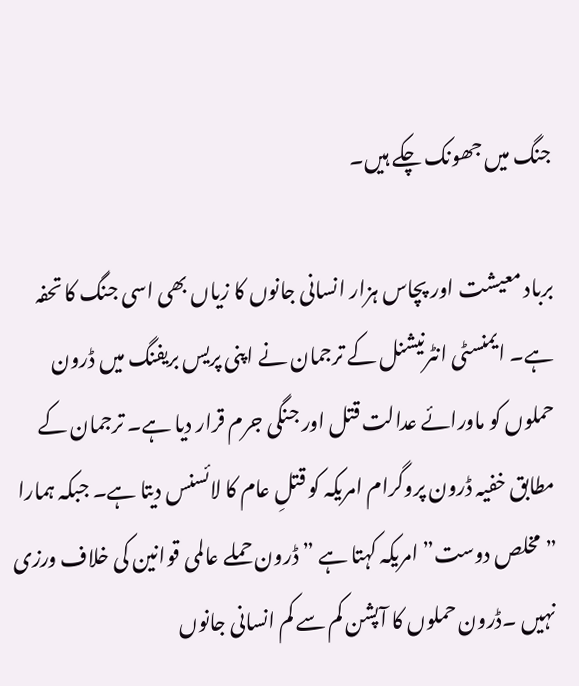جنگ میں جھونک چکے ہیں۔

برباد معیشت اور پچاس ہزار انسانی جانوں کا زیاں بھی اسی جنگ کا تحفہ ہے۔ ایمنسٹی انٹرنیشنل کے ترجمان نے اپنی پریس بریفنگ میں ڈرون حملوں کو ماورائے عدالت قتل اور جنگی جرم قرار دیا ہے۔ ترجمان کے مطابق خفیہ ڈرون پروگرام امریکہ کو قتلِ عام کا لائسنس دیتا ہے۔ جبکہ ہمارا ”مخلص دوست” امریکہ کہتا ہے ”ڈرون حملے عالمی قوانین کی خلاف ورزی نہیں ۔ڈرون حملوں کا آپشن کم سے کم انسانی جانوں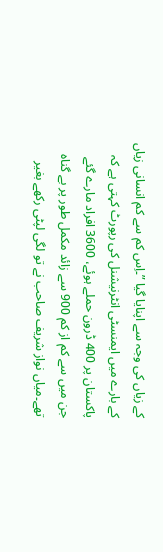کے زیاں کی وجہ سے اپنایا گیا ”۔اِس کم سے کم انسانی زیاں کے بارے میں ایمنسٹی انٹرنیشنل کی رپورٹ کہتی ہے کہ پاکستان پر 400 ڈرون حملے ہوئے، 3600 افراد مارے گئے جن میں سے کم از کم 900 سے زائد مکمل طور پر بے گناہ تھے۔میاں نواز شریف صاحب نے تو لگی لپٹی رکھے بغیر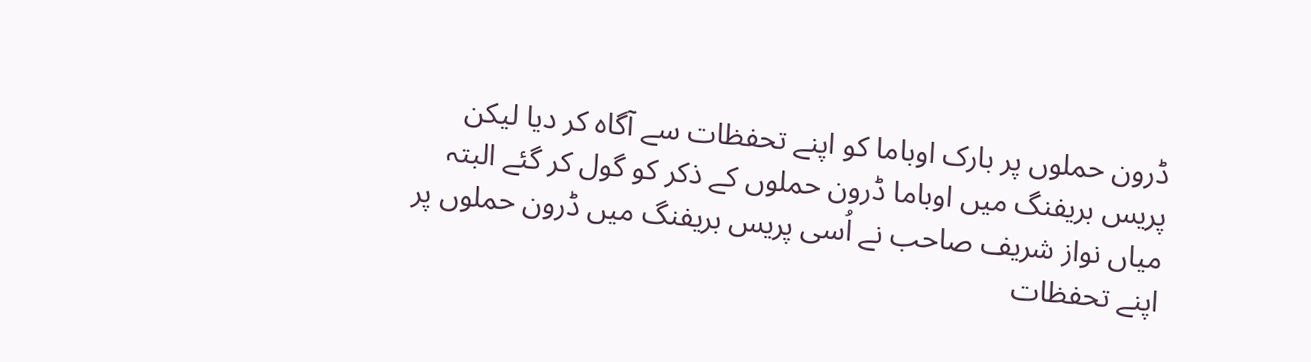ڈرون حملوں پر بارک اوباما کو اپنے تحفظات سے آگاہ کر دیا لیکن پریس بریفنگ میں اوباما ڈرون حملوں کے ذکر کو گول کر گئے البتہ میاں نواز شریف صاحب نے اُسی پریس بریفنگ میں ڈرون حملوں پر اپنے تحفظات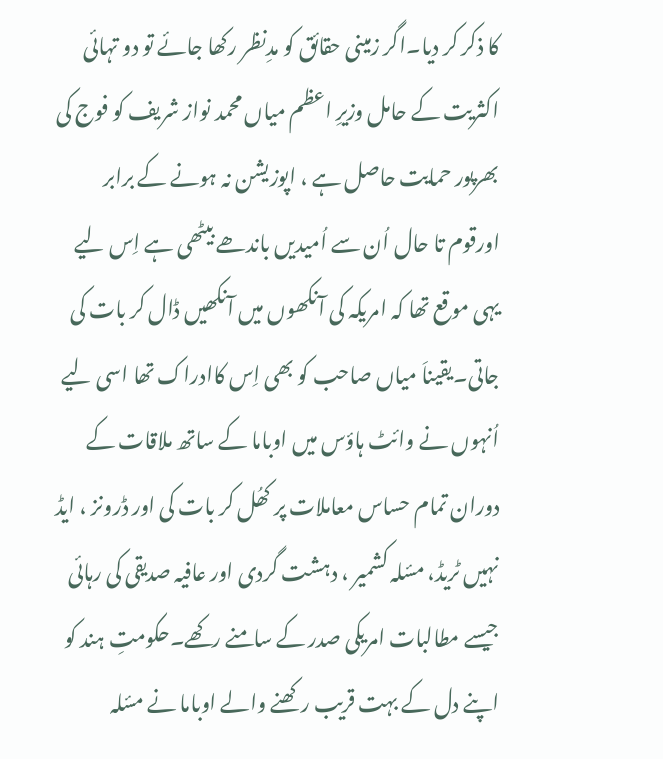کا ذکر کر دیا۔اگر زمینی حقائق کو مدِنظر رکھا جائے تو دو تہائی اکثریت کے حامل وزیرِ اعظم میاں محمد نواز شریف کو فوج کی بھرپور حمایت حاصل ہے ، اپوزیشن نہ ہونے کے برابر اورقوم تا حال اُن سے اُمیدیں باندھے بیٹھی ہے اِس لیے یہی موقع تھا کہ امریکہ کی آنکھوں میں آنکھیں ڈال کر بات کی جاتی۔یقیناَ میاں صاحب کو بھی اِس کاادراک تھا اسی لیے اُنہوں نے وائٹ ہاؤس میں اوباما کے ساتھ ملاقات کے دوران تمام حساس معاملات پر کھُل کر بات کی اور ڈرونز ، ایڈ نہیں ٹریڈ، مسٔلہ کشمیر ، دہشت گردی اور عافیہ صدیقی کی رہائی جیسے مطالبات امریکی صدر کے سامنے رکھے۔حکومتِ ہند کو اپنے دل کے بہت قریب رکھنے والے اوباما نے مسٔلہ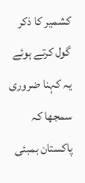کشمیر کا ذکر گول کرتے ہوئے یہ کہنا ضروری سمجھا کہ پاکستان بمبئی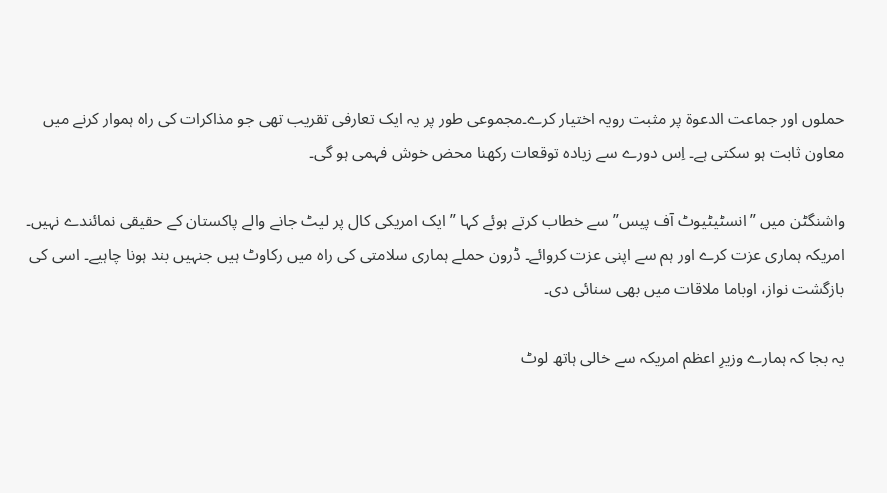حملوں اور جماعت الدعوة پر مثبت رویہ اختیار کرے۔مجموعی طور پر یہ ایک تعارفی تقریب تھی جو مذاکرات کی راہ ہموار کرنے میں معاون ثابت ہو سکتی ہے۔ اِس دورے سے زیادہ توقعات رکھنا محض خوش فہمی ہو گی۔

واشنگٹن میں ”انسٹیٹیوٹ آف پیس” سے خطاب کرتے ہوئے کہا ” ایک امریکی کال پر لیٹ جانے والے پاکستان کے حقیقی نمائندے نہیں۔ امریکہ ہماری عزت کرے اور ہم سے اپنی عزت کروائے۔ ڈرون حملے ہماری سلامتی کی راہ میں رکاوٹ ہیں جنہیں بند ہونا چاہیے۔ اسی کی بازگشت نواز، اوباما ملاقات میں بھی سنائی دی۔

یہ بجا کہ ہمارے وزیرِ اعظم امریکہ سے خالی ہاتھ لوٹ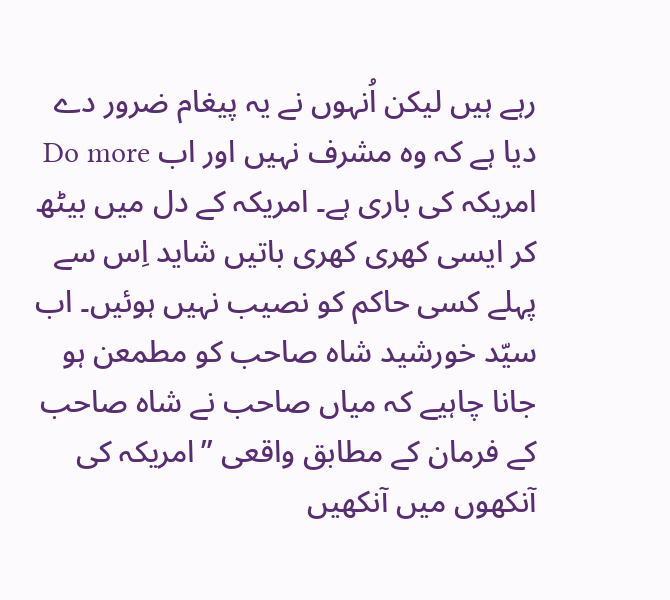رہے ہیں لیکن اُنہوں نے یہ پیغام ضرور دے دیا ہے کہ وہ مشرف نہیں اور اب Do more امریکہ کی باری ہے۔ امریکہ کے دل میں بیٹھ کر ایسی کھری کھری باتیں شاید اِس سے پہلے کسی حاکم کو نصیب نہیں ہوئیں۔ اب سیّد خورشید شاہ صاحب کو مطمعن ہو جانا چاہیے کہ میاں صاحب نے شاہ صاحب کے فرمان کے مطابق واقعی ”امریکہ کی آنکھوں میں آنکھیں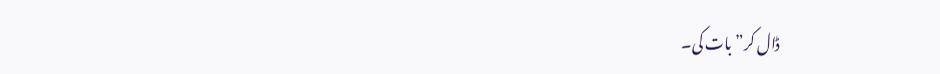ڈال کر”بات کی۔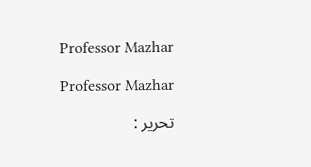Professor Mazhar

Professor Mazhar

تحریر :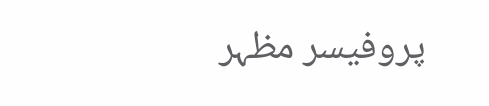پروفیسر مظہر